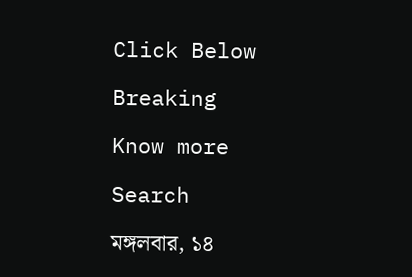Click Below

Breaking

Know more

Search

মঙ্গলবার, ১৪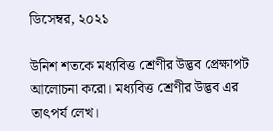ডিসেম্বর, ২০২১

উনিশ শতকে মধ্যবিত্ত শ্রেণীর উদ্ভব প্রেক্ষাপট আলোচনা করো। মধ্যবিত্ত শ্রেণীর উদ্ভব এর তাৎপর্য লেখ।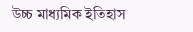উচ্চ মাধ্যমিক ইতিহাস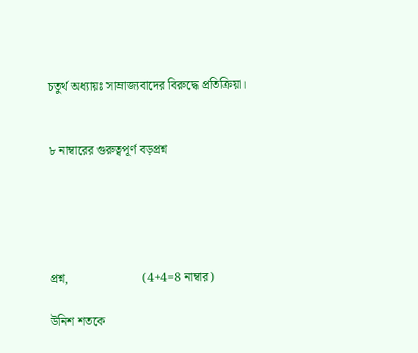চতুর্থ অধ্যায়ঃ সাম্রাজ্যবাদের বিরুদ্ধে প্রতিক্রিয়া।


৮ নাম্বারের গুরুত্বপূর্ণ বড়প্রশ্ন





প্রশ্ন,                        (4+4=8 নাম্বার)

উনিশ শতকে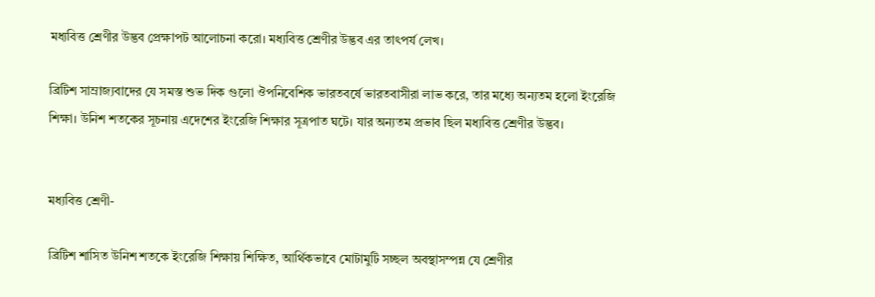মধ্যবিত্ত শ্রেণীর উদ্ভব প্রেক্ষাপট আলোচনা করো। মধ্যবিত্ত শ্রেণীর উদ্ভব এর তাৎপর্য লেখ।

ব্রিটিশ সাম্রাজ্যবাদের যে সমস্ত শুভ দিক গুলো ঔপনিবেশিক ভারতবর্ষে ভারতবাসীরা লাভ করে, তার মধ্যে অন্যতম হলো ইংরেজি শিক্ষা। উনিশ শতকের সূচনায় এদেশের ইংরেজি শিক্ষার সূত্রপাত ঘটে। যার অন্যতম প্রভাব ছিল মধ্যবিত্ত শ্রেণীর উদ্ভব।


মধ্যবিত্ত শ্রেণী-

ব্রিটিশ শাসিত উনিশ শতকে ইংরেজি শিক্ষায় শিক্ষিত, আর্থিকভাবে মোটামুটি সচ্ছল অবস্থাসম্পন্ন যে শ্রেণীর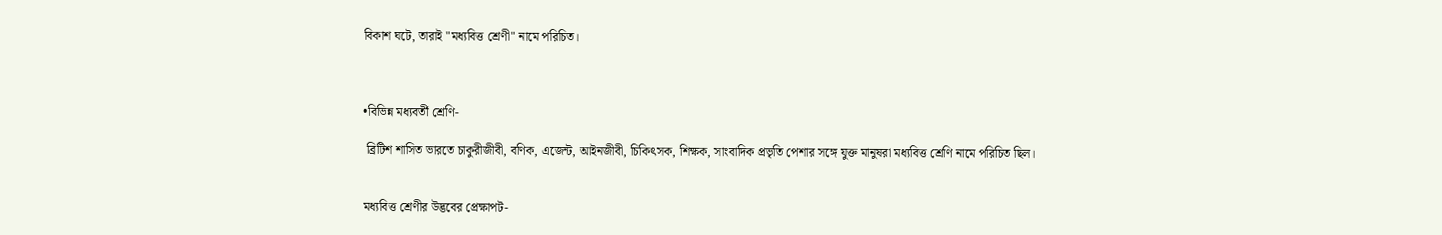বিকাশ ঘটে, তারাই "মধ্যবিত্ত শ্রেণী" নামে পরিচিত।



•বিভিন্ন মধ্যবর্তী শ্রেণি-

 ব্রিটিশ শাসিত ভারতে চাকুরীজীবী, বণিক, এজেন্ট, আইনজীবী, চিকিৎসক, শিক্ষক, সাংবাদিক প্রভৃতি পেশার সঙ্গে যুক্ত মানুষরা মধ্যবিত্ত শ্রেণি নামে পরিচিত ছিল।


মধ্যবিত্ত শ্রেণীর উদ্ভবের প্রেক্ষাপট-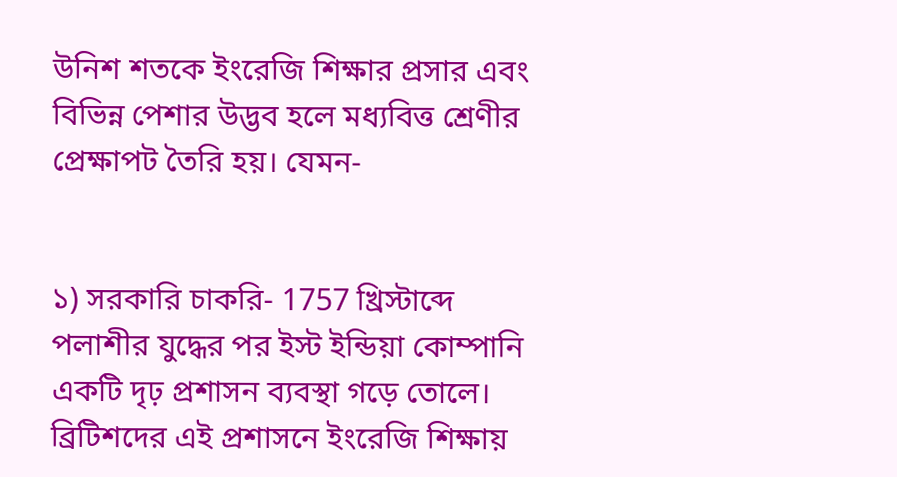উনিশ শতকে ইংরেজি শিক্ষার প্রসার এবং বিভিন্ন পেশার উদ্ভব হলে মধ্যবিত্ত শ্রেণীর প্রেক্ষাপট তৈরি হয়। যেমন-


১) সরকারি চাকরি- 1757 খ্রিস্টাব্দে পলাশীর যুদ্ধের পর ইস্ট ইন্ডিয়া কোম্পানি একটি দৃঢ় প্রশাসন ব্যবস্থা গড়ে তোলে। ব্রিটিশদের এই প্রশাসনে ইংরেজি শিক্ষায়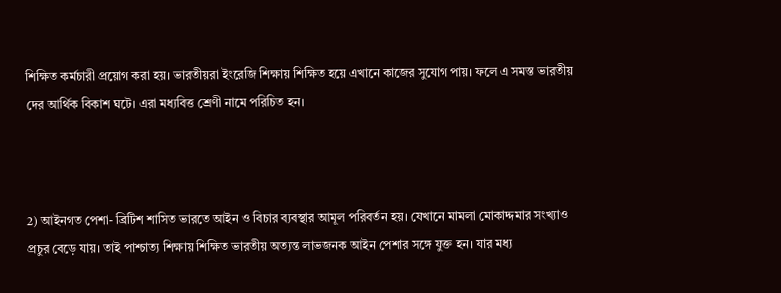শিক্ষিত কর্মচারী প্রয়োগ করা হয়। ভারতীয়রা ইংরেজি শিক্ষায় শিক্ষিত হয়ে এখানে কাজের সুযোগ পায়। ফলে এ সমস্ত ভারতীয় দের আর্থিক বিকাশ ঘটে। এরা মধ্যবিত্ত শ্রেণী নামে পরিচিত হন।



2) আইনগত পেশা- ব্রিটিশ শাসিত ভারতে আইন ও বিচার ব্যবস্থার আমূল পরিবর্তন হয়। যেখানে মামলা মোকাদ্দমার সংখ্যাও প্রচুর বেড়ে যায়। তাই পাশ্চাত্য শিক্ষায় শিক্ষিত ভারতীয় অত্যন্ত লাভজনক আইন পেশার সঙ্গে যুক্ত হন। যার মধ্য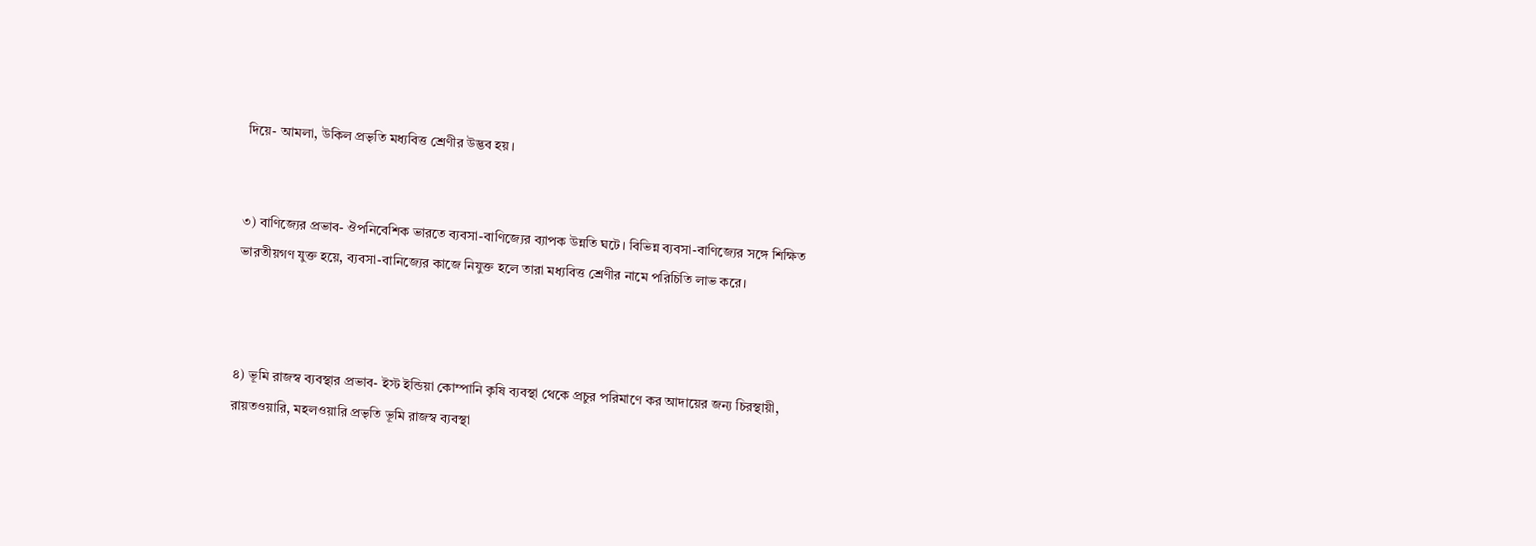দিয়ে- আমলা, উকিল প্রভৃতি মধ্যবিত্ত শ্রেণীর উদ্ভব হয়।


৩) বাণিজ্যের প্রভাব- ঔপনিবেশিক ভারতে ব্যবসা-বাণিজ্যের ব্যাপক উন্নতি ঘটে। বিভিন্ন ব্যবসা-বাণিজ্যের সঙ্গে শিক্ষিত ভারতীয়গণ যুক্ত হয়ে, ব্যবসা-বানিজ্যের কাজে নিযুক্ত হলে তারা মধ্যবিত্ত শ্রেণীর নামে পরিচিতি লাভ করে।



৪) ভূমি রাজস্ব ব্যবস্থার প্রভাব- ইস্ট ইন্ডিয়া কোম্পানি কৃষি ব্যবস্থা থেকে প্রচুর পরিমাণে কর আদায়ের জন্য চিরস্থায়ী, রায়তওয়ারি, মহলওয়ারি প্রভৃতি ভূমি রাজস্ব ব্যবস্থা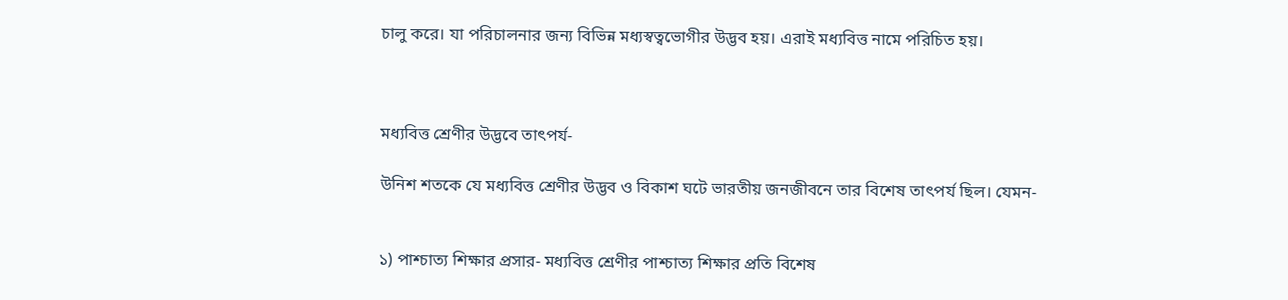চালু করে। যা পরিচালনার জন্য বিভিন্ন মধ্যস্বত্বভোগীর উদ্ভব হয়। এরাই মধ্যবিত্ত নামে পরিচিত হয়।



মধ্যবিত্ত শ্রেণীর উদ্ভবে তাৎপর্য-

উনিশ শতকে যে মধ্যবিত্ত শ্রেণীর উদ্ভব ও বিকাশ ঘটে ভারতীয় জনজীবনে তার বিশেষ তাৎপর্য ছিল। যেমন-


১) পাশ্চাত্য শিক্ষার প্রসার- মধ্যবিত্ত শ্রেণীর পাশ্চাত্য শিক্ষার প্রতি বিশেষ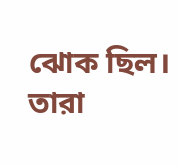ঝোক ছিল। তারা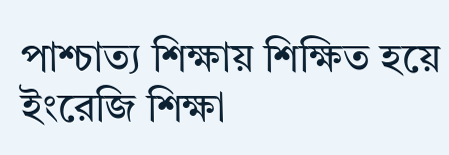পাশ্চাত্য শিক্ষায় শিক্ষিত হয়ে ইংরেজি শিক্ষা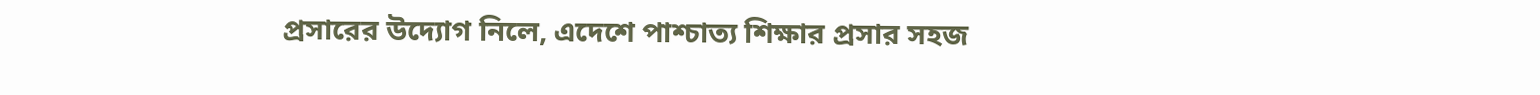প্রসারের উদ্যোগ নিলে, এদেশে পাশ্চাত্য শিক্ষার প্রসার সহজ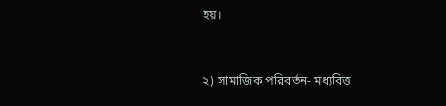হয়।


২) সামাজিক পরিবর্তন- মধ্যবিত্ত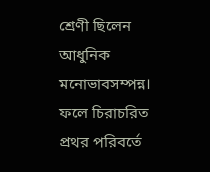শ্রেণী ছিলেন আধুনিক মনোভাবসম্পন্ন। ফলে চিরাচরিত প্রথর পরিবর্তে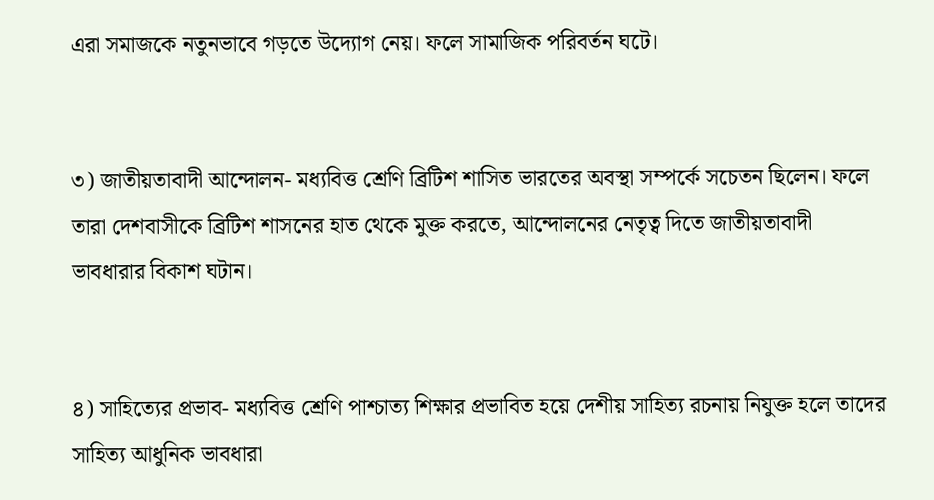এরা সমাজকে নতুনভাবে গড়তে উদ্যোগ নেয়। ফলে সামাজিক পরিবর্তন ঘটে।


৩) জাতীয়তাবাদী আন্দোলন- মধ্যবিত্ত শ্রেণি ব্রিটিশ শাসিত ভারতের অবস্থা সম্পর্কে সচেতন ছিলেন। ফলে তারা দেশবাসীকে ব্রিটিশ শাসনের হাত থেকে মুক্ত করতে, আন্দোলনের নেতৃত্ব দিতে জাতীয়তাবাদী ভাবধারার বিকাশ ঘটান।


৪) সাহিত্যের প্রভাব- মধ্যবিত্ত শ্রেণি পাশ্চাত্য শিক্ষার প্রভাবিত হয়ে দেশীয় সাহিত্য রচনায় নিযুক্ত হলে তাদের সাহিত্য আধুনিক ভাবধারা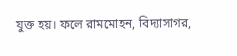যুক্ত হয়। ফলে রামমোহন, বিদ্যাসাগর,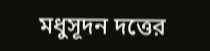মধুসূদন দত্তের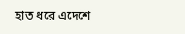হাত ধরে এদেশে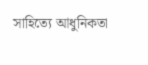সাহিত্যে আধুনিকতা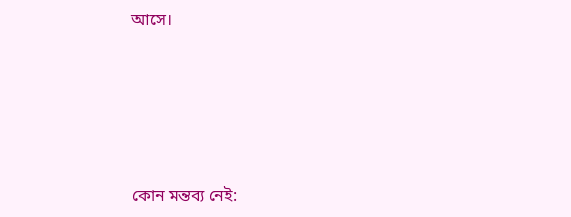আসে।








কোন মন্তব্য নেই: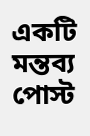একটি মন্তব্য পোস্ট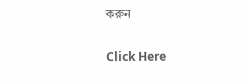করুন

Click Here